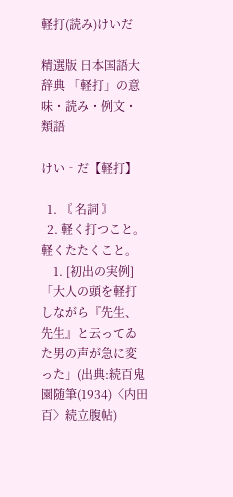軽打(読み)けいだ

精選版 日本国語大辞典 「軽打」の意味・読み・例文・類語

けい‐だ【軽打】

  1. 〘 名詞 〙
  2. 軽く打つこと。軽くたたくこと。
    1. [初出の実例]「大人の頭を軽打しながら『先生、先生』と云ってゐた男の声が急に変った」(出典:続百鬼園随筆(1934)〈内田百〉続立腹帖)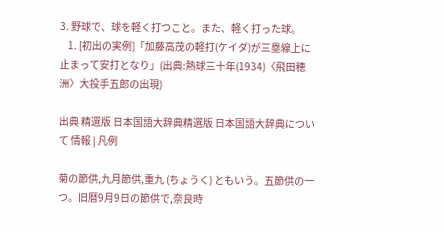3. 野球で、球を軽く打つこと。また、軽く打った球。
    1. [初出の実例]「加藤高茂の軽打(ケイダ)が三塁線上に止まって安打となり」(出典:熱球三十年(1934)〈飛田穂洲〉大投手五郎の出現)

出典 精選版 日本国語大辞典精選版 日本国語大辞典について 情報 | 凡例

菊の節供,九月節供,重九 (ちょうく) ともいう。五節供の一つ。旧暦9月9日の節供で,奈良時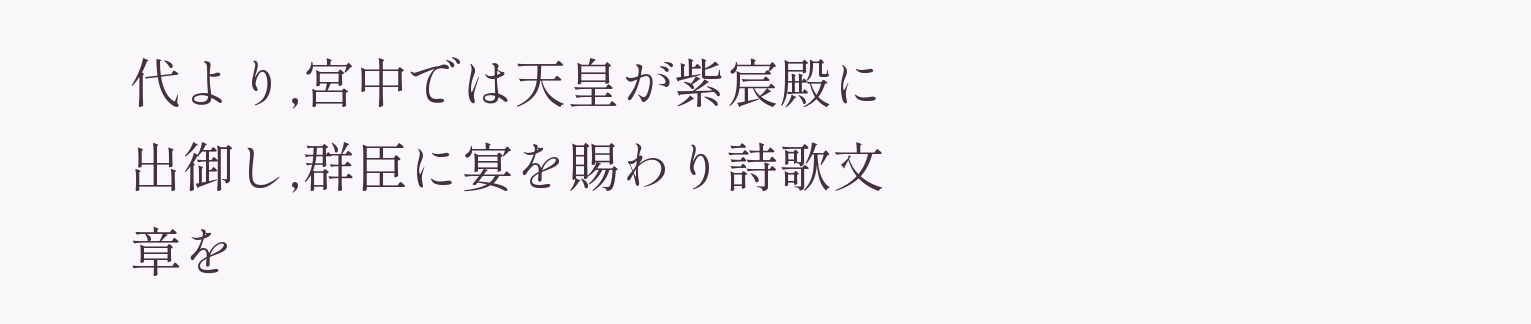代より,宮中では天皇が紫宸殿に出御し,群臣に宴を賜わり詩歌文章を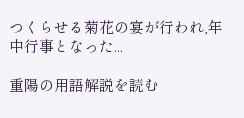つくらせる菊花の宴が行われ,年中行事となった...

重陽の用語解説を読む